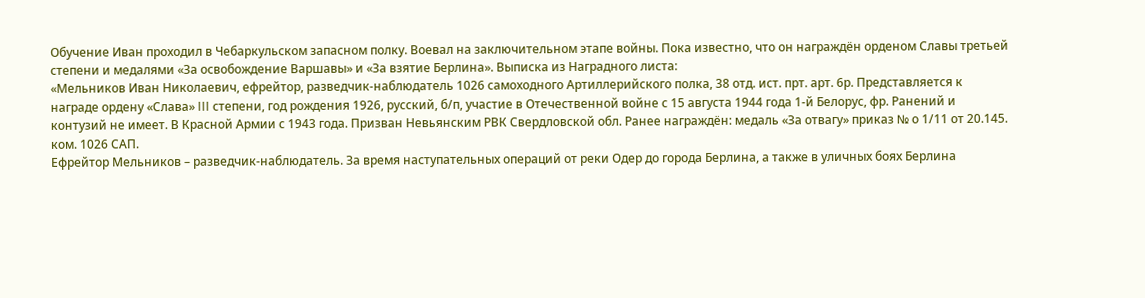Обучение Иван проходил в Чебаркульском запасном полку. Воевал на заключительном этапе войны. Пока известно, что он награждён орденом Славы третьей степени и медалями «За освобождение Варшавы» и «За взятие Берлина». Выписка из Наградного листа:
«Мельников Иван Николаевич, ефрейтор, разведчик-наблюдатель 1026 самоходного Артиллерийского полка, 38 отд. ист. прт. арт. 6р. Представляется к награде ордену «Слава» III степени, год рождения 1926, русский, б/п, участие в Отечественной войне с 15 августа 1944 года 1-й Белорус, фр. Ранений и контузий не имеет. В Красной Армии с 1943 года. Призван Невьянским РВК Свердловской обл. Ранее награждён: медаль «За отвагу» приказ № о 1/11 от 20.145. ком. 1026 САП.
Ефрейтор Мельников – разведчик-наблюдатель. За время наступательных операций от реки Одер до города Берлина, а также в уличных боях Берлина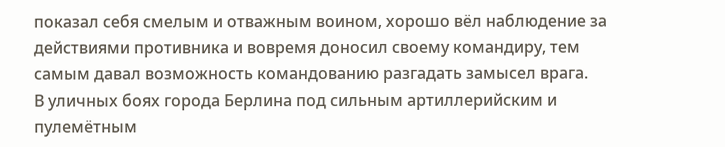показал себя смелым и отважным воином, хорошо вёл наблюдение за действиями противника и вовремя доносил своему командиру, тем самым давал возможность командованию разгадать замысел врага.
В уличных боях города Берлина под сильным артиллерийским и пулемётным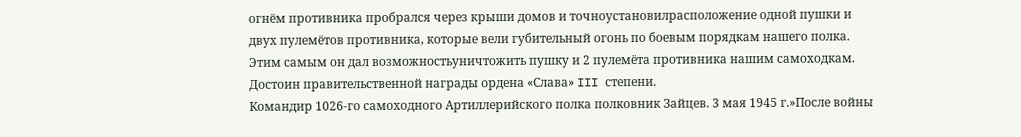огнём противника пробрался через крыши домов и точноустановилрасположение одной пушки и двух пулемётов противника, которые вели губительный огонь по боевым порядкам нашего полка. Этим самым он дал возможностьуничтожить пушку и 2 пулемёта противника нашим самоходкам.
Достоин правительственной награды ордена «Слава» III степени.
Командир 1026-го самоходного Артиллерийского полка полковник Зайцев. 3 мая 1945 г.»После войны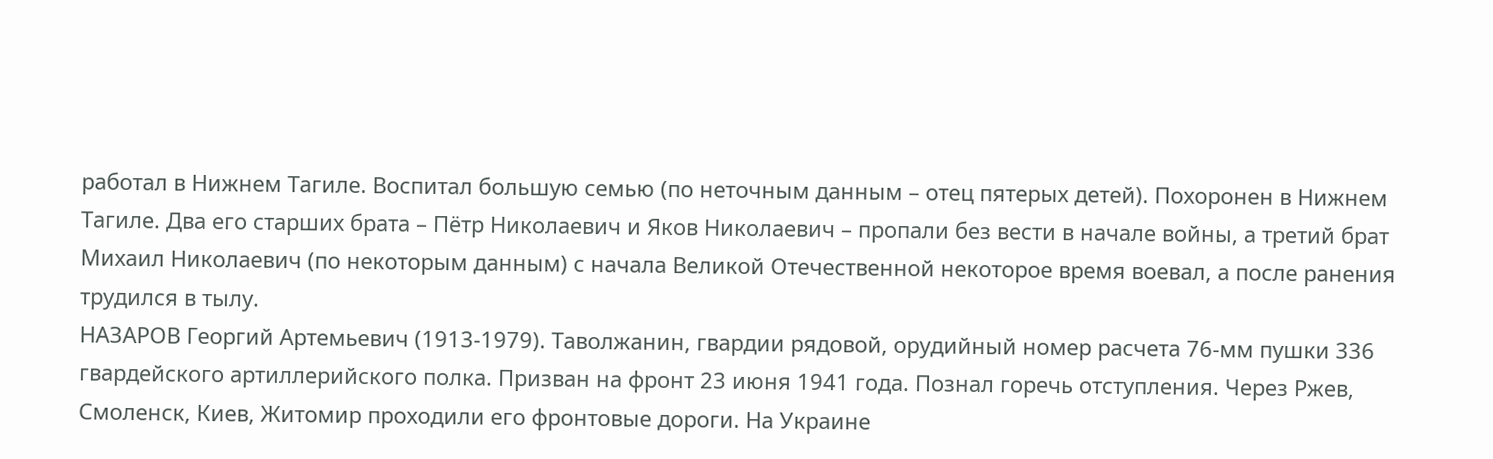работал в Нижнем Тагиле. Воспитал большую семью (по неточным данным – отец пятерых детей). Похоронен в Нижнем Тагиле. Два его старших брата – Пётр Николаевич и Яков Николаевич – пропали без вести в начале войны, а третий брат Михаил Николаевич (по некоторым данным) с начала Великой Отечественной некоторое время воевал, а после ранения трудился в тылу.
НАЗАРОВ Георгий Артемьевич (1913-1979). Таволжанин, гвардии рядовой, орудийный номер расчета 76-мм пушки 336 гвардейского артиллерийского полка. Призван на фронт 23 июня 1941 года. Познал горечь отступления. Через Ржев, Смоленск, Киев, Житомир проходили его фронтовые дороги. На Украине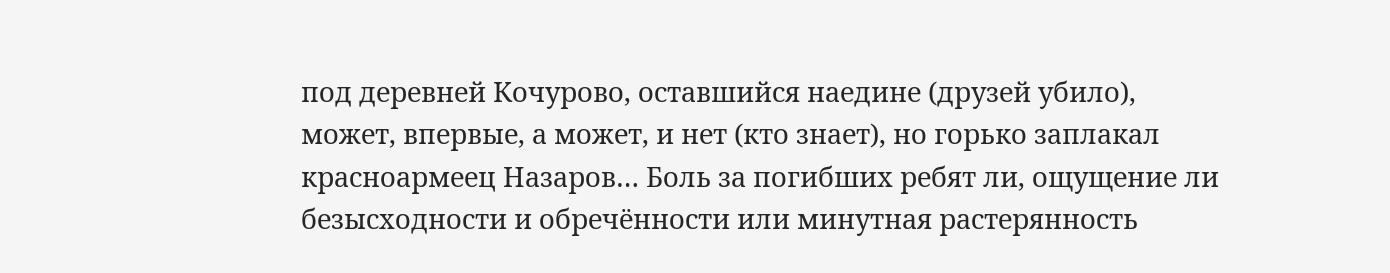под деревней Кочурово, оставшийся наедине (друзей убило), может, впервые, а может, и нет (кто знает), но горько заплакал красноармеец Назаров… Боль за погибших ребят ли, ощущение ли безысходности и обречённости или минутная растерянность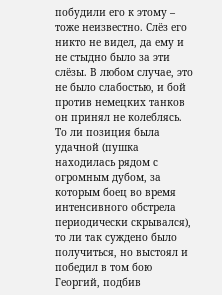побудили его к этому – тоже неизвестно. Слёз его никто не видел, да ему и не стыдно было за эти слёзы. В любом случае, это не было слабостью, и бой против немецких танков он принял не колеблясь. То ли позиция была удачной (пушка находилась рядом с огромным дубом, за которым боец во время интенсивного обстрела периодически скрывался), то ли так суждено было получиться, но выстоял и победил в том бою Георгий, подбив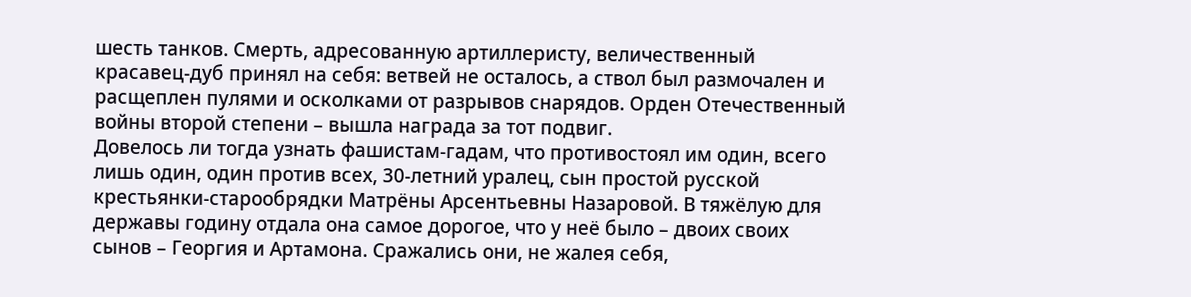шесть танков. Смерть, адресованную артиллеристу, величественный красавец-дуб принял на себя: ветвей не осталось, а ствол был размочален и расщеплен пулями и осколками от разрывов снарядов. Орден Отечественный войны второй степени – вышла награда за тот подвиг.
Довелось ли тогда узнать фашистам-гадам, что противостоял им один, всего лишь один, один против всех, 30-летний уралец, сын простой русской крестьянки-старообрядки Матрёны Арсентьевны Назаровой. В тяжёлую для державы годину отдала она самое дорогое, что у неё было – двоих своих сынов – Георгия и Артамона. Сражались они, не жалея себя,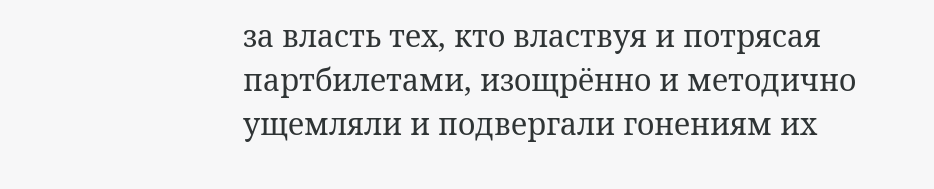за власть тех, кто властвуя и потрясая партбилетами, изощрённо и методично ущемляли и подвергали гонениям их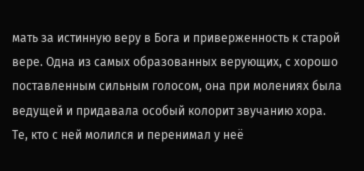мать за истинную веру в Бога и приверженность к старой вере. Одна из самых образованных верующих, с хорошо поставленным сильным голосом, она при молениях была ведущей и придавала особый колорит звучанию хора. Те, кто с ней молился и перенимал у неё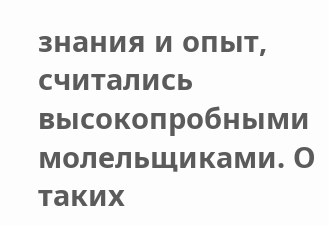знания и опыт, считались высокопробными молельщиками. О таких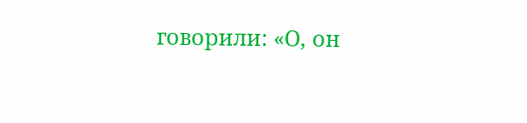говорили: «О, он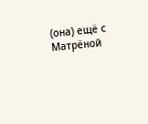(она) ещё с Матрёной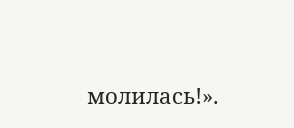молилась!».